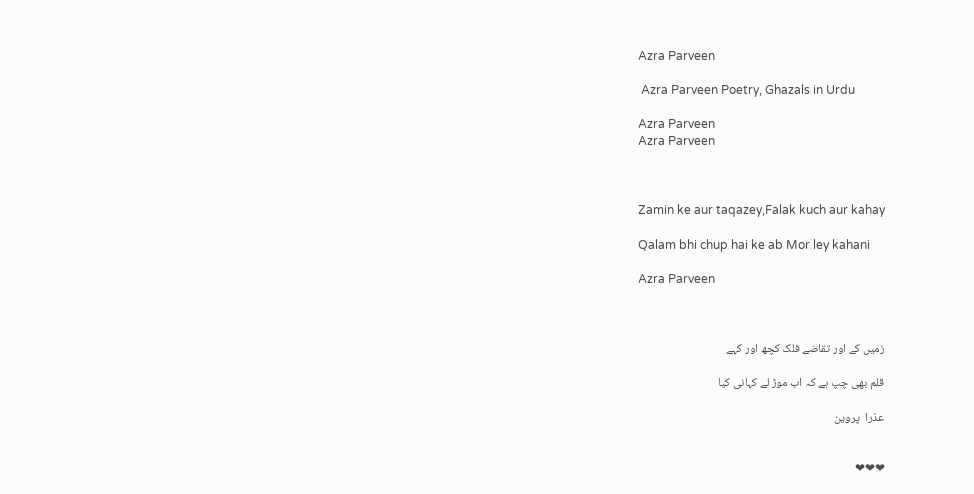Azra Parveen

 Azra Parveen Poetry, Ghazals in Urdu

Azra Parveen
Azra Parveen



Zamin ke aur taqazey,Falak kuch aur kahay

Qalam bhi chup hai ke ab Mor ley kahani

Azra Parveen



زمیں کے اور تقاضے فلک کچھ اور کہے

قلم بھی چپ ہے کہ اب موڑ لے کہانی کیا

عذرا  پروین


❤❤❤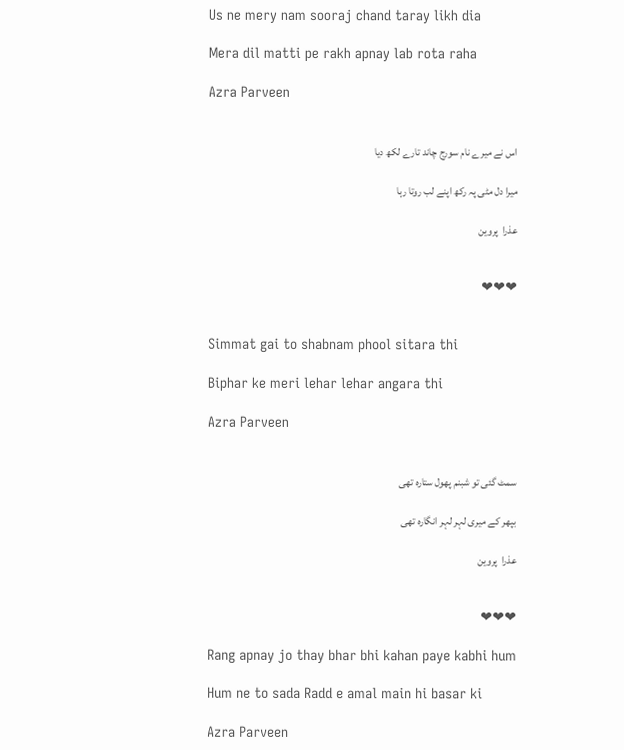Us ne mery nam sooraj chand taray likh dia

Mera dil matti pe rakh apnay lab rota raha

Azra Parveen


اس نے میرے نام سورج چاند تارے لکھ دیا

میرا دل مٹی پہ رکھ اپنے لب روتا رہا

عذرا  پروین


❤❤❤


Simmat gai to shabnam phool sitara thi

Biphar ke meri lehar lehar angara thi

Azra Parveen


سمٹ گئی تو شبنم پھول ستارہ تھی

بپھر کے میری لہر لہر انگارہ تھی

عذرا  پروین


❤❤❤

Rang apnay jo thay bhar bhi kahan paye kabhi hum

Hum ne to sada Radd e amal main hi basar ki

Azra Parveen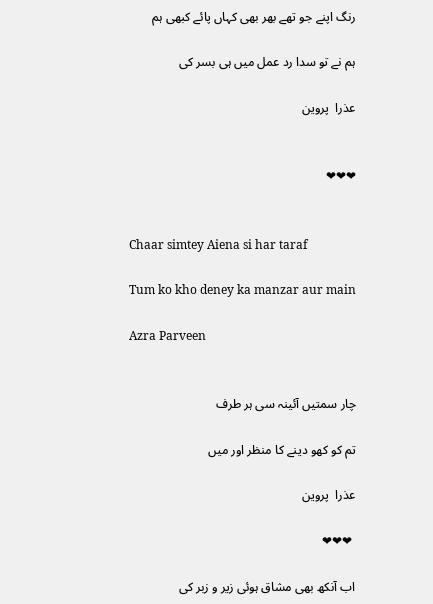رنگ اپنے جو تھے بھر بھی کہاں پائے کبھی ہم

ہم نے تو سدا رد عمل میں ہی بسر کی

عذرا  پروین


❤❤❤


Chaar simtey Aiena si har taraf

Tum ko kho deney ka manzar aur main

Azra Parveen


چار سمتیں آئینہ سی ہر طرف

تم کو کھو دینے کا منظر اور میں

عذرا  پروین

 ❤❤❤

اب آنکھ بھی مشاق ہوئی زیر و زبر کی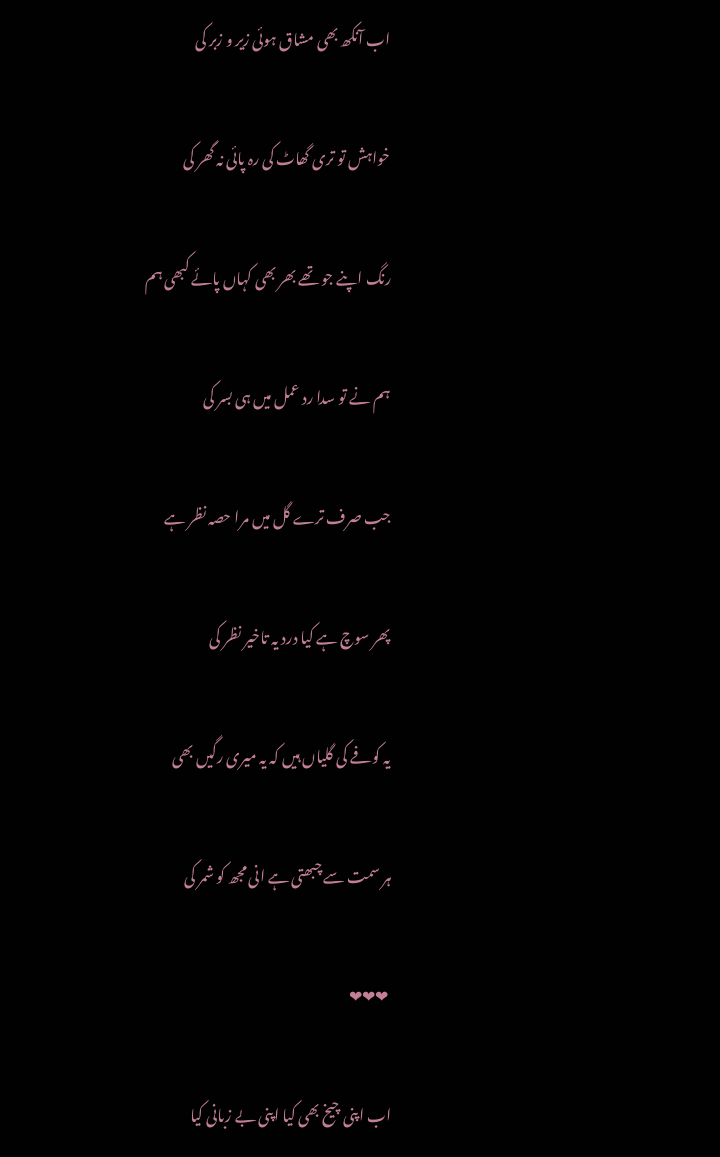اب آنکھ بھی مشاق ہوئی زیر و زبر کی

خواہش تو تری گھاٹ کی رہ پائی نہ گھر کی

رنگ اپنے جو تھے بھر بھی کہاں پائے کبھی ہم

ہم نے تو سدا رد عمل میں ہی بسر کی

جب صرف ترے گل میں مرا حصہ نظر ہے

پھر سوچ ہے کیا درد یہ تاخیر نظر کی

یہ کوفے کی گلیاں ہیں کہ یہ میری رگیں بھی

ہر سمت سے چبھتی ہے انی مجھ کو شمر کی

 ❤❤❤

اب اپنی چیخ بھی کیا اپنی بے زبانی کیا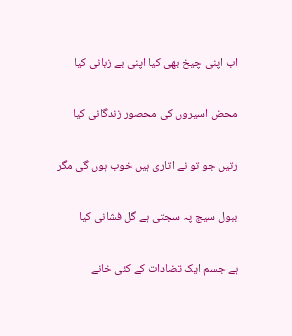اب اپنی چیخ بھی کیا اپنی بے زبانی کیا

محض اسیروں کی محصور زندگانی کیا

رتیں جو تو نے اتاری ہیں خوب ہوں گی مگر

ببول سیج پہ سجتی ہے گل فشانی کیا

ہے جسم ایک تضادات کے کئی خانے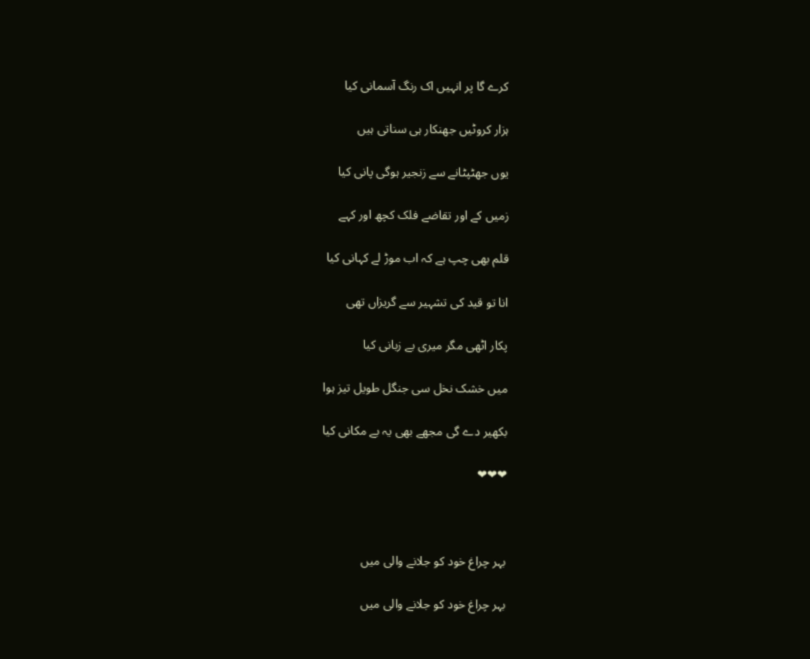کرے گا پر انہیں اک رنگ آسمانی کیا

ہزار کروٹیں جھنکار ہی سناتی ہیں

یوں جھٹپٹانے سے زنجیر ہوگی پانی کیا

زمیں کے اور تقاضے فلک کچھ اور کہے

قلم بھی چپ ہے کہ اب موڑ لے کہانی کیا

انا تو قید کی تشہیر سے گریزاں تھی

پکار اٹھی مگر میری بے زبانی کیا

میں خشک نخل سی جنگل طویل تیز ہوا

بکھیر دے گی مجھے بھی یہ بے مکانی کیا

❤❤❤



بہر چراغ خود کو جلانے والی میں

بہر چراغ خود کو جلانے والی میں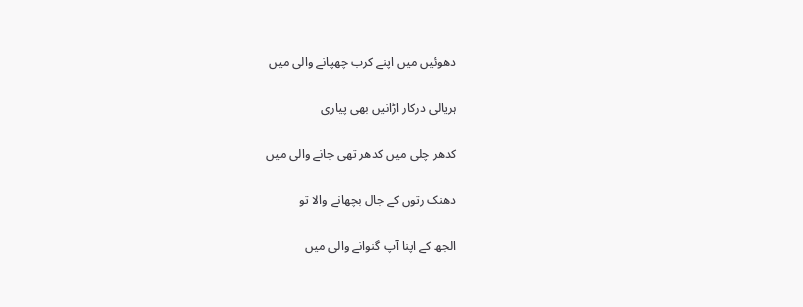دھوئیں میں اپنے کرب چھپانے والی میں

ہریالی درکار اڑانیں بھی پیاری

کدھر چلی میں کدھر تھی جانے والی میں

دھنک رتوں کے جال بچھانے والا تو

الجھ کے اپنا آپ گنوانے والی میں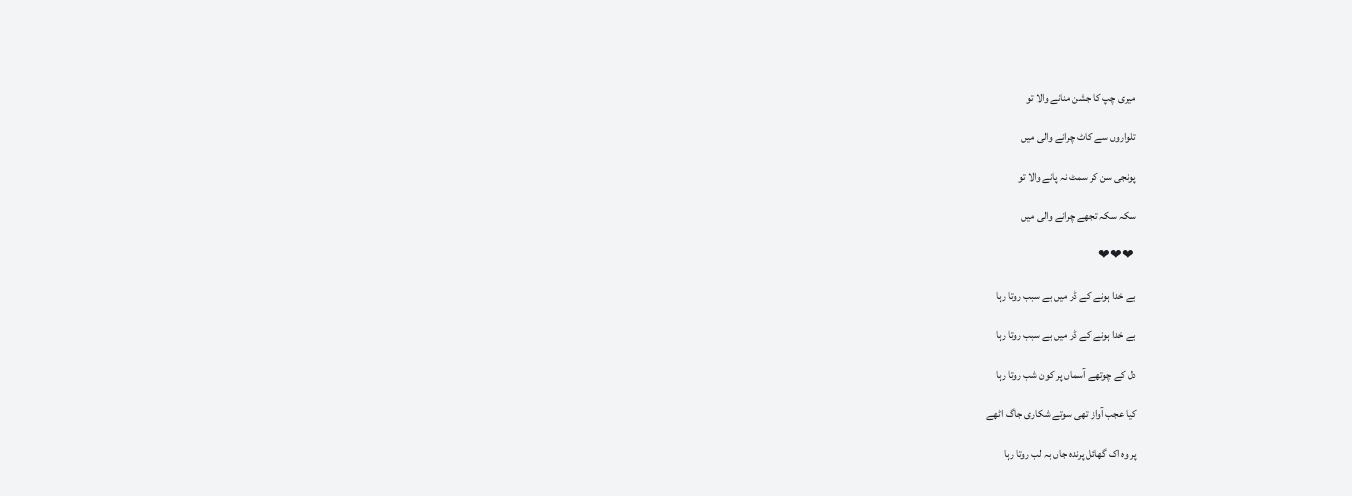میری چپ کا جشن منانے والا تو

تلواروں سے کاٹ چرانے والی میں

پونجی سن کر سمٹ نہ پانے والا تو

سکہ سکہ تجھے چرانے والی میں

 ❤❤❤

بے خدا ہونے کے ڈر میں بے سبب روتا رہا

بے خدا ہونے کے ڈر میں بے سبب روتا رہا

دل کے چوتھے آسماں پر کون شب روتا رہا

کیا عجب آواز تھی سوتے شکاری جاگ اٹھے

پر وہ اک گھائل پرندہ جاں بہ لب روتا رہا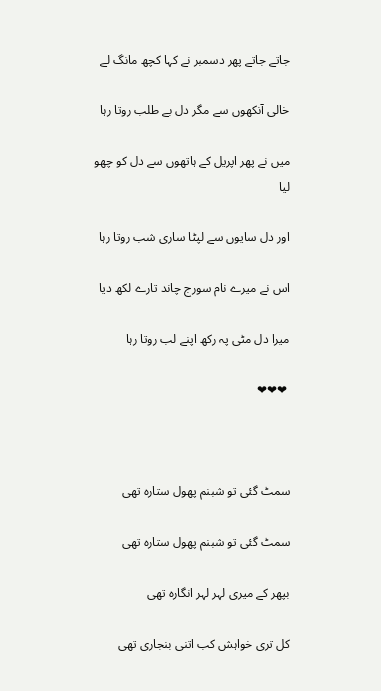جاتے جاتے پھر دسمبر نے کہا کچھ مانگ لے

خالی آنکھوں سے مگر دل بے طلب روتا رہا

میں نے پھر اپریل کے ہاتھوں سے دل کو چھو لیا

اور دل سایوں سے لپٹا ساری شب روتا رہا

اس نے میرے نام سورج چاند تارے لکھ دیا

میرا دل مٹی پہ رکھ اپنے لب روتا رہا

 ❤❤❤



سمٹ گئی تو شبنم پھول ستارہ تھی

سمٹ گئی تو شبنم پھول ستارہ تھی

بپھر کے میری لہر لہر انگارہ تھی

کل تری خواہش کب اتنی بنجاری تھی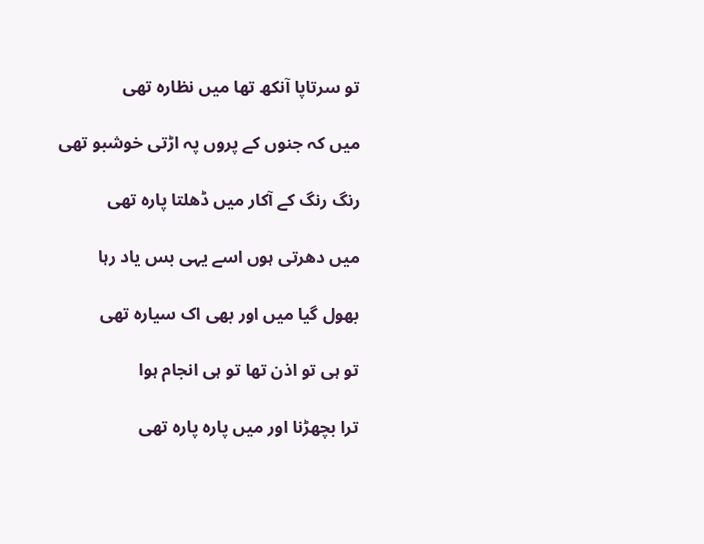تو سرتاپا آنکھ تھا میں نظارہ تھی

میں کہ جنوں کے پروں پہ اڑتی خوشبو تھی

رنگ رنگ کے آکار میں ڈھلتا پارہ تھی

میں دھرتی ہوں اسے یہی بس یاد رہا

بھول گیا میں اور بھی اک سیارہ تھی

تو ہی تو اذن تھا تو ہی انجام ہوا

ترا بچھڑنا اور میں پارہ پارہ تھی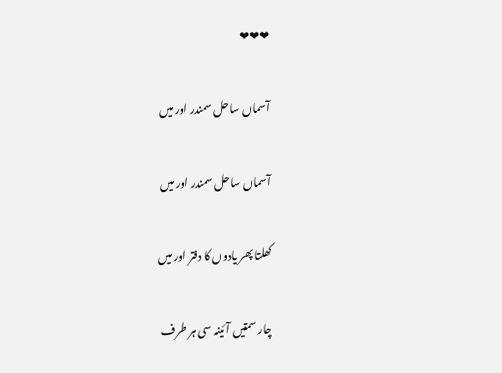❤❤❤

آسماں ساحل سمندر اور میں

آسماں ساحل سمندر اور میں

کھلتا پھر یادوں کا دفتر اور میں

چار سمتیں آئینہ سی ہر طرف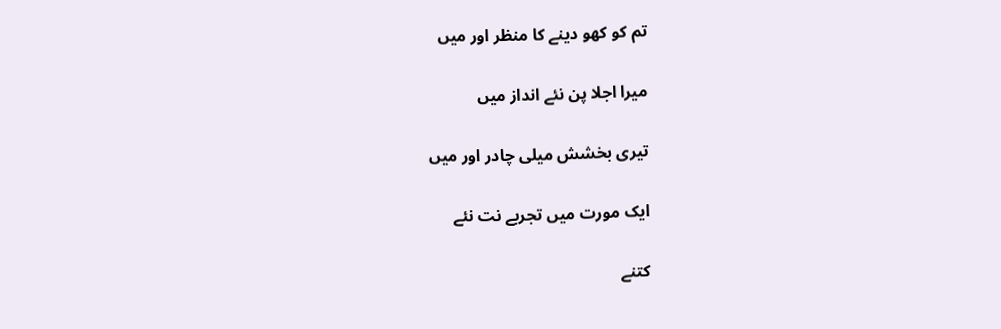تم کو کھو دینے کا منظر اور میں

میرا اجلا پن نئے انداز میں

تیری بخشش میلی چادر اور میں

ایک مورت میں تجربے نت نئے

کتنے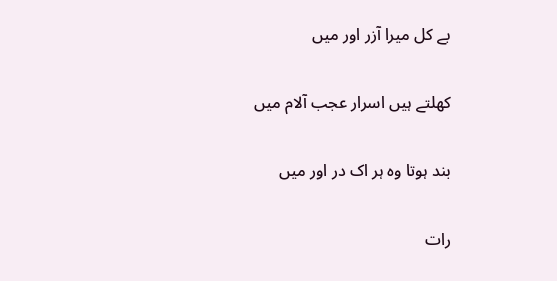بے کل میرا آزر اور میں

کھلتے ہیں اسرار عجب آلام میں

بند ہوتا وہ ہر اک در اور میں

رات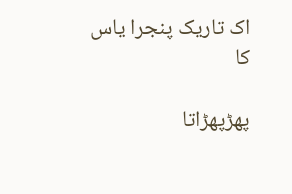اک تاریک پنجرا یاس کا

پھڑپھڑاتا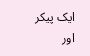ایک پیکر اور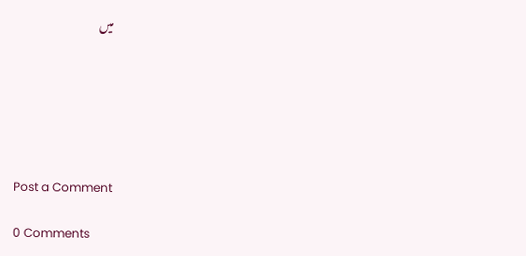میں






Post a Comment

0 Comments